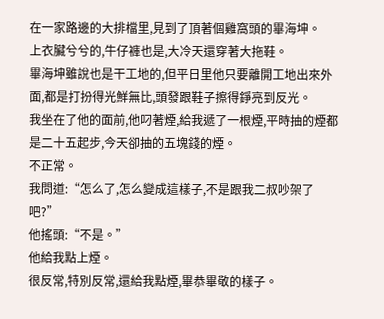在一家路邊的大排檔里,見到了頂著個雞窩頭的畢海坤。
上衣臟兮兮的,牛仔褲也是,大冷天還穿著大拖鞋。
畢海坤雖說也是干工地的,但平日里他只要離開工地出來外面,都是打扮得光鮮無比,頭發跟鞋子擦得錚亮到反光。
我坐在了他的面前,他叼著煙,給我遞了一根煙,平時抽的煙都是二十五起步,今天卻抽的五塊錢的煙。
不正常。
我問道:“怎么了,怎么變成這樣子,不是跟我二叔吵架了吧?”
他搖頭:“不是。”
他給我點上煙。
很反常,特別反常,還給我點煙,畢恭畢敬的樣子。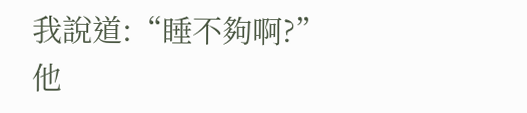我說道:“睡不夠啊?”
他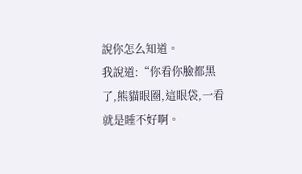說你怎么知道。
我說道:“你看你臉都黑了,熊貓眼圈,這眼袋,一看就是睡不好啊。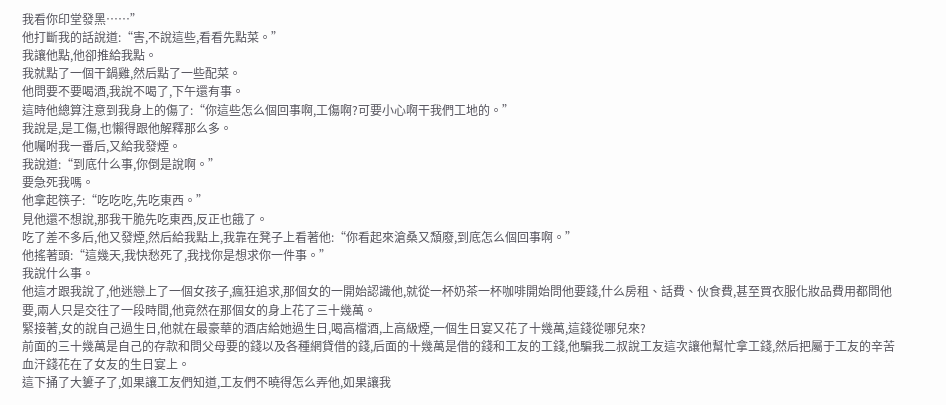我看你印堂發黑……”
他打斷我的話說道:“害,不說這些,看看先點菜。”
我讓他點,他卻推給我點。
我就點了一個干鍋雞,然后點了一些配菜。
他問要不要喝酒,我說不喝了,下午還有事。
這時他總算注意到我身上的傷了:“你這些怎么個回事啊,工傷啊?可要小心啊干我們工地的。”
我說是,是工傷,也懶得跟他解釋那么多。
他囑咐我一番后,又給我發煙。
我說道:“到底什么事,你倒是說啊。”
要急死我嗎。
他拿起筷子:“吃吃吃,先吃東西。”
見他還不想說,那我干脆先吃東西,反正也餓了。
吃了差不多后,他又發煙,然后給我點上,我靠在凳子上看著他:“你看起來滄桑又頹廢,到底怎么個回事啊。”
他搖著頭:“這幾天,我快愁死了,我找你是想求你一件事。”
我說什么事。
他這才跟我說了,他迷戀上了一個女孩子,瘋狂追求,那個女的一開始認識他,就從一杯奶茶一杯咖啡開始問他要錢,什么房租、話費、伙食費,甚至買衣服化妝品費用都問他要,兩人只是交往了一段時間,他竟然在那個女的身上花了三十幾萬。
緊接著,女的說自己過生日,他就在最豪華的酒店給她過生日,喝高檔酒,上高級煙,一個生日宴又花了十幾萬,這錢從哪兒來?
前面的三十幾萬是自己的存款和問父母要的錢以及各種網貸借的錢,后面的十幾萬是借的錢和工友的工錢,他騙我二叔說工友這次讓他幫忙拿工錢,然后把屬于工友的辛苦血汗錢花在了女友的生日宴上。
這下捅了大簍子了,如果讓工友們知道,工友們不曉得怎么弄他,如果讓我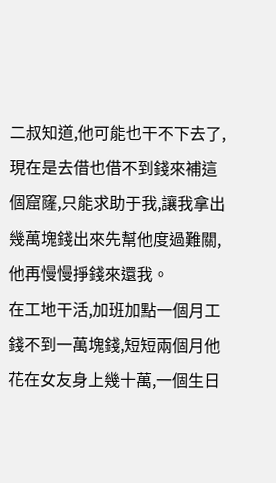二叔知道,他可能也干不下去了,現在是去借也借不到錢來補這個窟窿,只能求助于我,讓我拿出幾萬塊錢出來先幫他度過難關,他再慢慢掙錢來還我。
在工地干活,加班加點一個月工錢不到一萬塊錢,短短兩個月他花在女友身上幾十萬,一個生日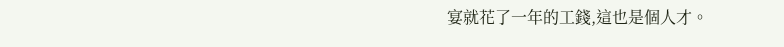宴就花了一年的工錢,這也是個人才。